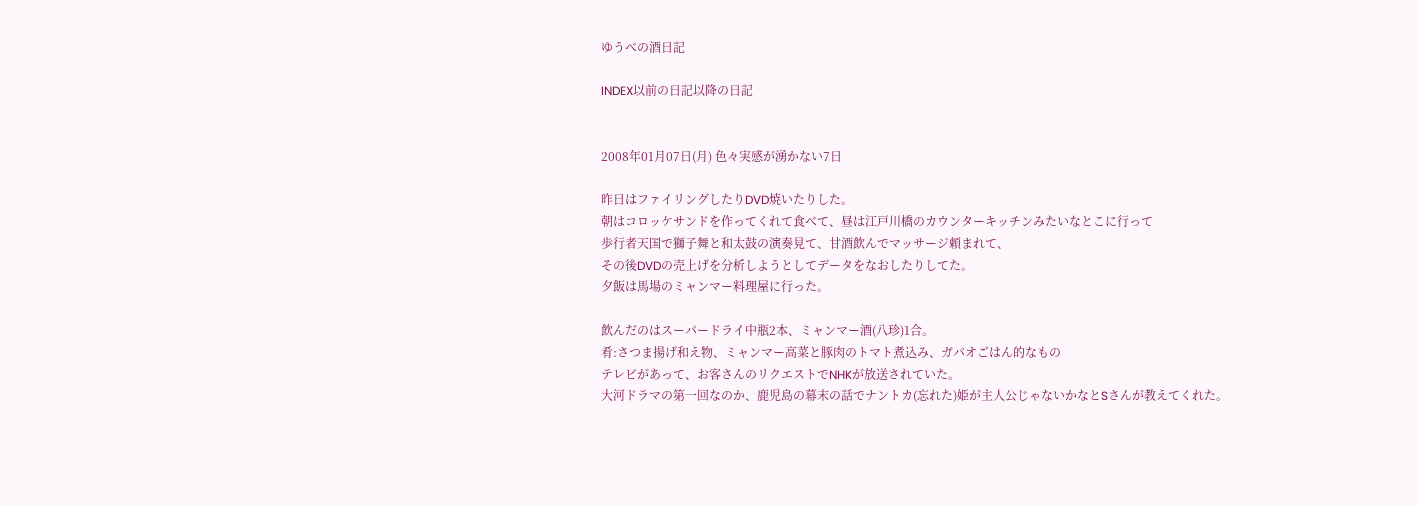ゆうべの酒日記

INDEX以前の日記以降の日記


2008年01月07日(月) 色々実感が湧かない7日

昨日はファイリングしたりDVD焼いたりした。
朝はコロッケサンドを作ってくれて食べて、昼は江戸川橋のカウンターキッチンみたいなとこに行って
歩行者天国で獅子舞と和太鼓の演奏見て、甘酒飲んでマッサージ頼まれて、
その後DVDの売上げを分析しようとしてデータをなおしたりしてた。
夕飯は馬場のミャンマー料理屋に行った。

飲んだのはスーパードライ中瓶2本、ミャンマー酒(八珍)1合。
肴:さつま揚げ和え物、ミャンマー高菜と豚肉のトマト煮込み、ガパオごはん的なもの
テレビがあって、お客さんのリクエストでNHKが放送されていた。
大河ドラマの第一回なのか、鹿児島の幕末の話でナントカ(忘れた)姫が主人公じゃないかなとSさんが教えてくれた。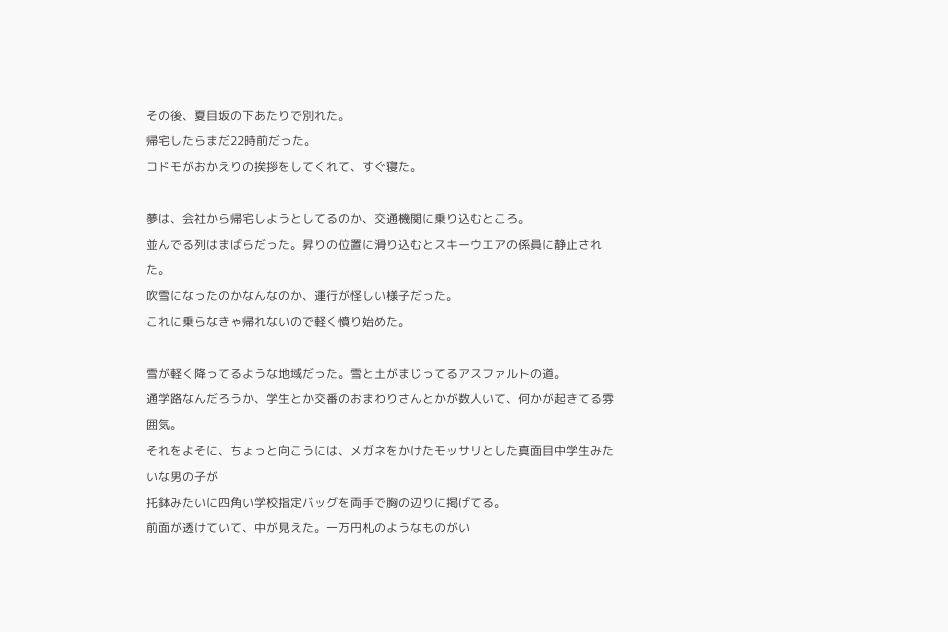その後、夏目坂の下あたりで別れた。
帰宅したらまだ22時前だった。
コドモがおかえりの挨拶をしてくれて、すぐ寝た。

夢は、会社から帰宅しようとしてるのか、交通機関に乗り込むところ。
並んでる列はまばらだった。昇りの位置に滑り込むとスキーウエアの係員に静止された。
吹雪になったのかなんなのか、運行が怪しい様子だった。
これに乗らなきゃ帰れないので軽く憤り始めた。

雪が軽く降ってるような地域だった。雪と土がまじってるアスファルトの道。
通学路なんだろうか、学生とか交番のおまわりさんとかが数人いて、何かが起きてる雰囲気。
それをよそに、ちょっと向こうには、メガネをかけたモッサリとした真面目中学生みたいな男の子が
托鉢みたいに四角い学校指定バッグを両手で胸の辺りに掲げてる。
前面が透けていて、中が見えた。一万円札のようなものがい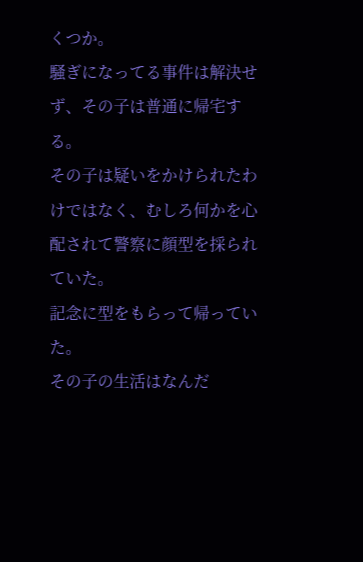くつか。
騒ぎになってる事件は解決せず、その子は普通に帰宅する。
その子は疑いをかけられたわけではなく、むしろ何かを心配されて警察に顔型を採られていた。
記念に型をもらって帰っていた。
その子の生活はなんだ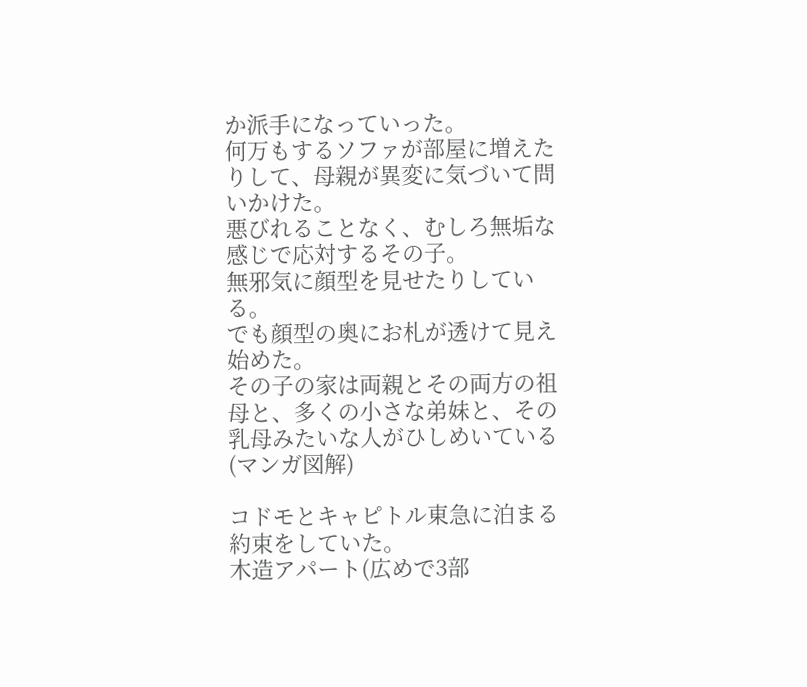か派手になっていった。
何万もするソファが部屋に増えたりして、母親が異変に気づいて問いかけた。
悪びれることなく、むしろ無垢な感じで応対するその子。
無邪気に顔型を見せたりしている。
でも顔型の奥にお札が透けて見え始めた。
その子の家は両親とその両方の祖母と、多くの小さな弟妹と、その乳母みたいな人がひしめいている(マンガ図解)

コドモとキャピトル東急に泊まる約束をしていた。
木造アパート(広めで3部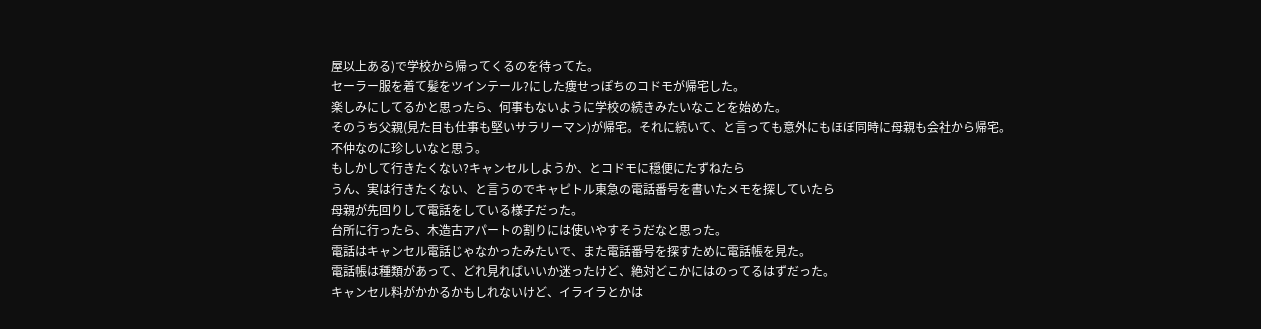屋以上ある)で学校から帰ってくるのを待ってた。
セーラー服を着て髪をツインテール?にした痩せっぽちのコドモが帰宅した。
楽しみにしてるかと思ったら、何事もないように学校の続きみたいなことを始めた。
そのうち父親(見た目も仕事も堅いサラリーマン)が帰宅。それに続いて、と言っても意外にもほぼ同時に母親も会社から帰宅。
不仲なのに珍しいなと思う。
もしかして行きたくない?キャンセルしようか、とコドモに穏便にたずねたら
うん、実は行きたくない、と言うのでキャピトル東急の電話番号を書いたメモを探していたら
母親が先回りして電話をしている様子だった。
台所に行ったら、木造古アパートの割りには使いやすそうだなと思った。
電話はキャンセル電話じゃなかったみたいで、また電話番号を探すために電話帳を見た。
電話帳は種類があって、どれ見ればいいか迷ったけど、絶対どこかにはのってるはずだった。
キャンセル料がかかるかもしれないけど、イライラとかは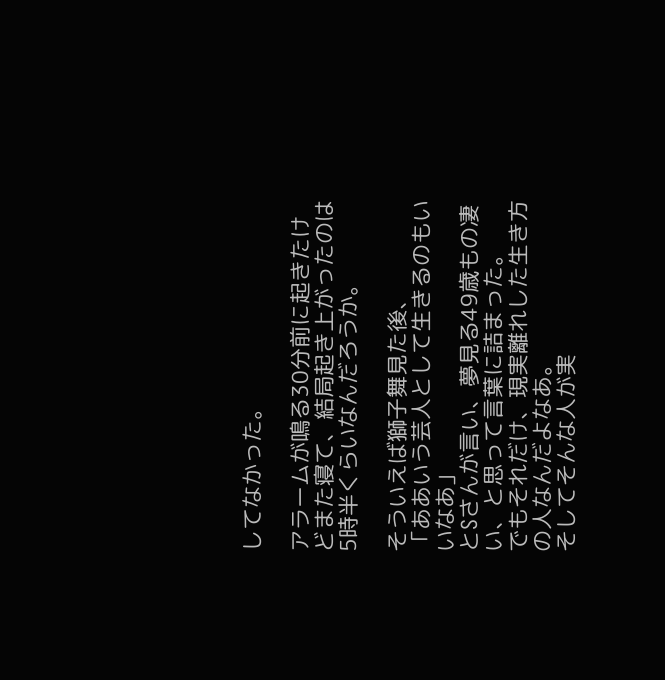してなかった。

アラームが鳴る30分前に起きたけどまた寝て、結局起き上がったのは5時半くらいなんだろうか。

そういえば獅子舞見た後、
「ああいう芸人として生きるのもいいなあ」
とSさんが言い、夢見る49歳もの凄い、と思って言葉に詰まった。
でもそれだけ、現実離れした生き方の人なんだよなあ。
そしてそんな人が実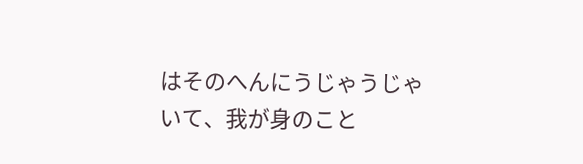はそのへんにうじゃうじゃいて、我が身のこと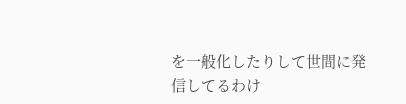を一般化したりして世間に発信してるわけ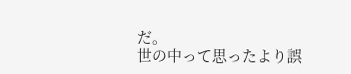だ。
世の中って思ったより誤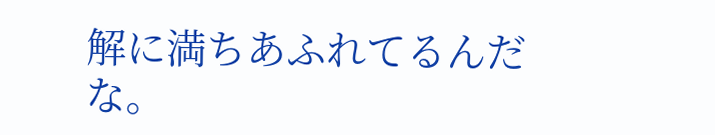解に満ちあふれてるんだな。